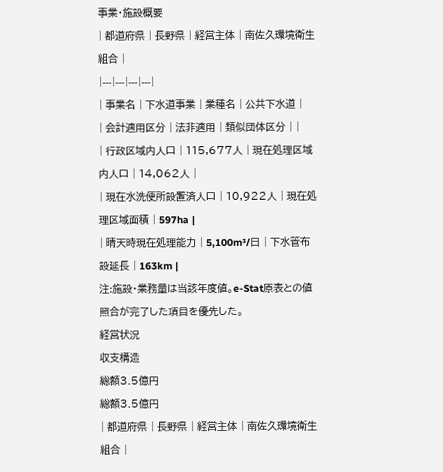事業・施設概要
| 都道府県 | 長野県 | 経営主体 | 南佐久環境衛生組合 |
|---|---|---|---|
| 事業名 | 下水道事業 | 業種名 | 公共下水道 |
| 会計適用区分 | 法非適用 | 類似団体区分 | |
| 行政区域内人口 | 115,677人 | 現在処理区域内人口 | 14,062人 |
| 現在水洗便所設置済人口 | 10,922人 | 現在処理区域面積 | 597ha |
| 晴天時現在処理能力 | 5,100m³/日 | 下水管布設延長 | 163km |
注:施設・業務量は当該年度値。e-Stat原表との値照合が完了した項目を優先した。
経営状況
収支構造
総額3.5億円
総額3.5億円
| 都道府県 | 長野県 | 経営主体 | 南佐久環境衛生組合 |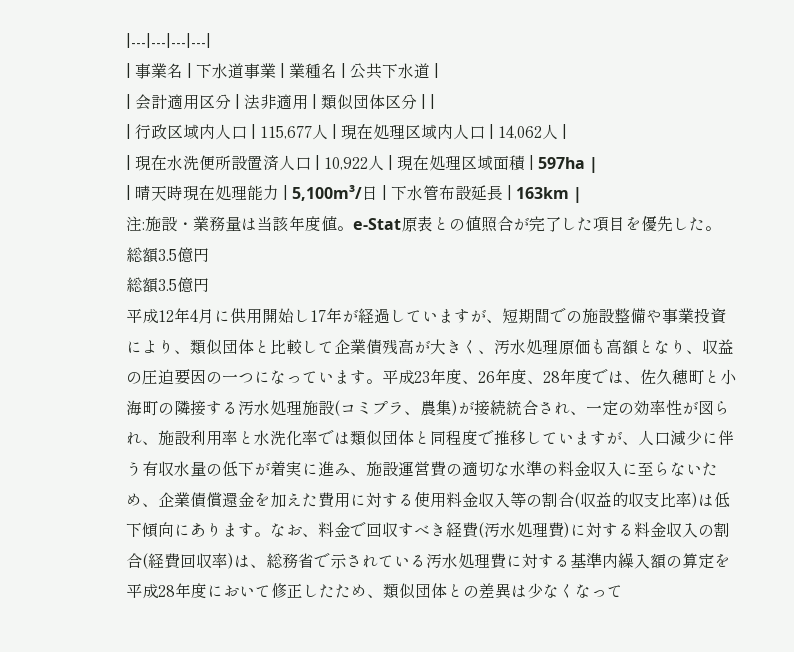|---|---|---|---|
| 事業名 | 下水道事業 | 業種名 | 公共下水道 |
| 会計適用区分 | 法非適用 | 類似団体区分 | |
| 行政区域内人口 | 115,677人 | 現在処理区域内人口 | 14,062人 |
| 現在水洗便所設置済人口 | 10,922人 | 現在処理区域面積 | 597ha |
| 晴天時現在処理能力 | 5,100m³/日 | 下水管布設延長 | 163km |
注:施設・業務量は当該年度値。e-Stat原表との値照合が完了した項目を優先した。
総額3.5億円
総額3.5億円
平成12年4月に供用開始し17年が経過していますが、短期間での施設整備や事業投資により、類似団体と比較して企業債残高が大きく、汚水処理原価も高額となり、収益の圧迫要因の一つになっています。平成23年度、26年度、28年度では、佐久穂町と小海町の隣接する汚水処理施設(コミプラ、農集)が接続統合され、一定の効率性が図られ、施設利用率と水洗化率では類似団体と同程度で推移していますが、人口減少に伴う有収水量の低下が着実に進み、施設運営費の適切な水準の料金収入に至らないため、企業債償還金を加えた費用に対する使用料金収入等の割合(収益的収支比率)は低下傾向にあります。なお、料金で回収すべき経費(汚水処理費)に対する料金収入の割合(経費回収率)は、総務省で示されている汚水処理費に対する基準内繰入額の算定を平成28年度において修正したため、類似団体との差異は少なくなって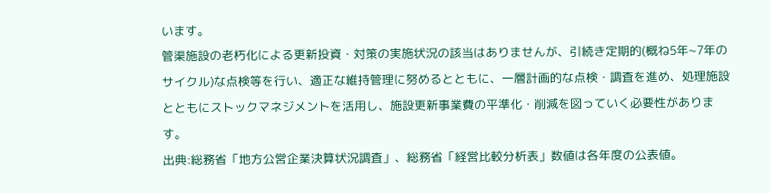います。
管渠施設の老朽化による更新投資・対策の実施状況の該当はありませんが、引続き定期的(概ね5年~7年のサイクル)な点検等を行い、適正な維持管理に努めるとともに、一層計画的な点検・調査を進め、処理施設とともにストックマネジメントを活用し、施設更新事業費の平準化・削減を図っていく必要性があります。
出典:総務省「地方公営企業決算状況調査」、総務省「経営比較分析表」数値は各年度の公表値。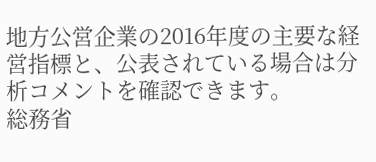地方公営企業の2016年度の主要な経営指標と、公表されている場合は分析コメントを確認できます。
総務省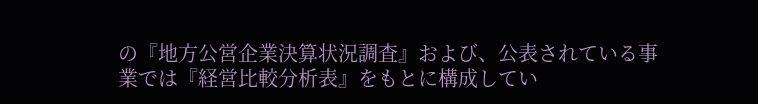の『地方公営企業決算状況調査』および、公表されている事業では『経営比較分析表』をもとに構成してい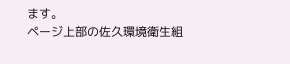ます。
ページ上部の佐久環境衛生組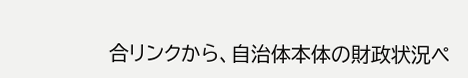合リンクから、自治体本体の財政状況ペ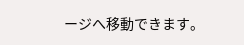ージへ移動できます。